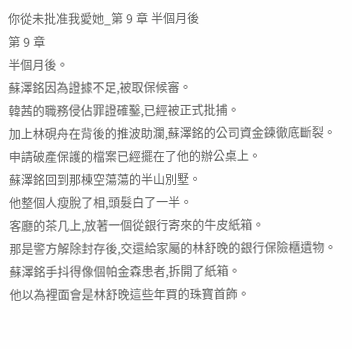你從未批准我愛她_第 9 章 半個月後
第 9 章
半個月後。
蘇澤銘因為證據不足,被取保候審。
韓茜的職務侵佔罪證確鑿,已經被正式批捕。
加上林硯舟在背後的推波助瀾,蘇澤銘的公司資金鍊徹底斷裂。
申請破產保護的檔案已經擺在了他的辦公桌上。
蘇澤銘回到那棟空蕩蕩的半山別墅。
他整個人瘦脫了相,頭髮白了一半。
客廳的茶几上,放著一個從銀行寄來的牛皮紙箱。
那是警方解除封存後,交還給家屬的林舒晚的銀行保險櫃遺物。
蘇澤銘手抖得像個帕金森患者,拆開了紙箱。
他以為裡面會是林舒晚這些年買的珠寶首飾。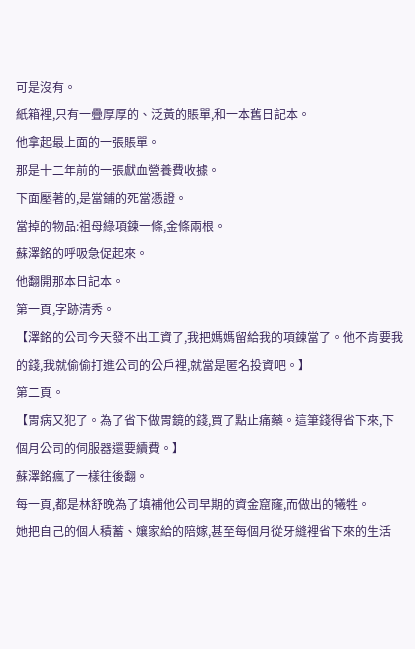可是沒有。
紙箱裡,只有一疊厚厚的、泛黃的賬單,和一本舊日記本。
他拿起最上面的一張賬單。
那是十二年前的一張獻血營養費收據。
下面壓著的,是當鋪的死當憑證。
當掉的物品:祖母綠項鍊一條,金條兩根。
蘇澤銘的呼吸急促起來。
他翻開那本日記本。
第一頁,字跡清秀。
【澤銘的公司今天發不出工資了,我把媽媽留給我的項鍊當了。他不肯要我的錢,我就偷偷打進公司的公戶裡,就當是匿名投資吧。】
第二頁。
【胃病又犯了。為了省下做胃鏡的錢,買了點止痛藥。這筆錢得省下來,下個月公司的伺服器還要續費。】
蘇澤銘瘋了一樣往後翻。
每一頁,都是林舒晚為了填補他公司早期的資金窟窿,而做出的犧牲。
她把自己的個人積蓄、孃家給的陪嫁,甚至每個月從牙縫裡省下來的生活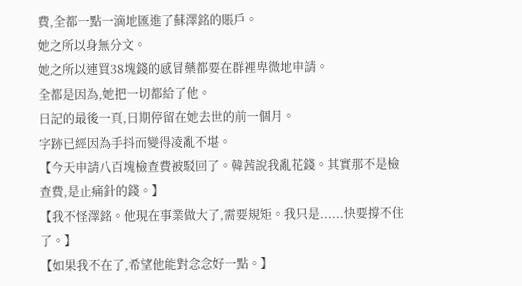費,全都一點一滴地匯進了蘇澤銘的賬戶。
她之所以身無分文。
她之所以連買38塊錢的感冒藥都要在群裡卑微地申請。
全都是因為,她把一切都給了他。
日記的最後一頁,日期停留在她去世的前一個月。
字跡已經因為手抖而變得凌亂不堪。
【今天申請八百塊檢查費被駁回了。韓茜說我亂花錢。其實那不是檢查費,是止痛針的錢。】
【我不怪澤銘。他現在事業做大了,需要規矩。我只是......快要撐不住了。】
【如果我不在了,希望他能對念念好一點。】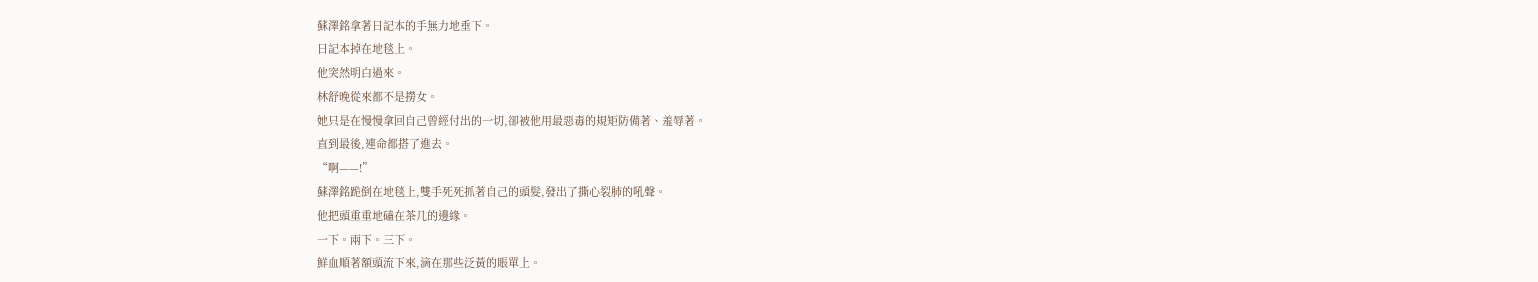蘇澤銘拿著日記本的手無力地垂下。
日記本掉在地毯上。
他突然明白過來。
林舒晚從來都不是撈女。
她只是在慢慢拿回自己曾經付出的一切,卻被他用最惡毒的規矩防備著、羞辱著。
直到最後,連命都搭了進去。
“啊——!”
蘇澤銘跪倒在地毯上,雙手死死抓著自己的頭髮,發出了撕心裂肺的吼聲。
他把頭重重地磕在茶几的邊緣。
一下。兩下。三下。
鮮血順著額頭流下來,滴在那些泛黃的賬單上。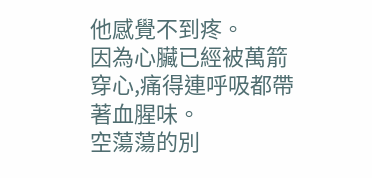他感覺不到疼。
因為心臟已經被萬箭穿心,痛得連呼吸都帶著血腥味。
空蕩蕩的別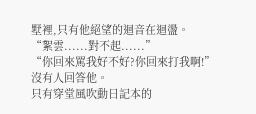墅裡,只有他絕望的迴音在迴盪。
“絮雲......對不起......”
“你回來罵我好不好?你回來打我啊!”
沒有人回答他。
只有穿堂風吹動日記本的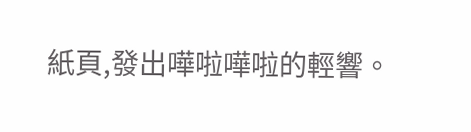紙頁,發出嘩啦嘩啦的輕響。